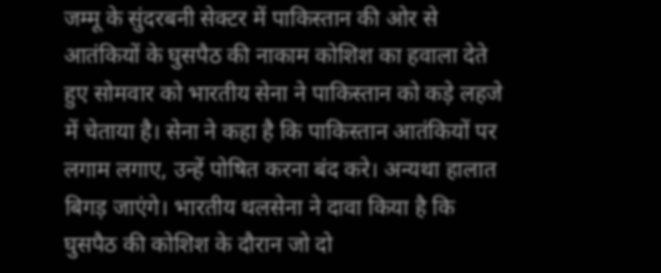जम्मू के सुंदरबनी सेक्टर में पाकिस्तान की ओर से आतंकियों के घुसपैठ की नाकाम कोशिश का हवाला देते हुए सोमवार को भारतीय सेना ने पाकिस्तान को कड़े लहजे में चेताया है। सेना ने कहा है कि पाकिस्तान आतंकियों पर लगाम लगाए, उन्हें पोषित करना बंद करे। अन्यथा हालात बिगड़ जाएंगे। भारतीय थलसेना ने दावा किया है कि घुसपैठ की कोशिश के दौरान जो दो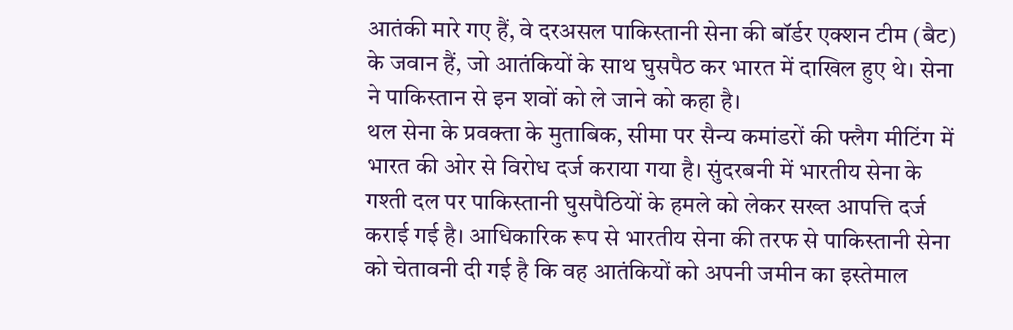आतंकी मारे गए हैं, वे दरअसल पाकिस्तानी सेना की बॉर्डर एक्शन टीम (बैट) के जवान हैं, जो आतंकियों के साथ घुसपैठ कर भारत में दाखिल हुए थे। सेना ने पाकिस्तान से इन शवों को ले जाने को कहा है।
थल सेना के प्रवक्ता के मुताबिक, सीमा पर सैन्य कमांडरों की फ्लैग मीटिंग में भारत की ओर से विरोध दर्ज कराया गया है। सुंदरबनी में भारतीय सेना के गश्ती दल पर पाकिस्तानी घुसपैठियों के हमले को लेकर सख्त आपत्ति दर्ज कराई गई है। आधिकारिक रूप से भारतीय सेना की तरफ से पाकिस्तानी सेना को चेतावनी दी गई है कि वह आतंकियों को अपनी जमीन का इस्तेमाल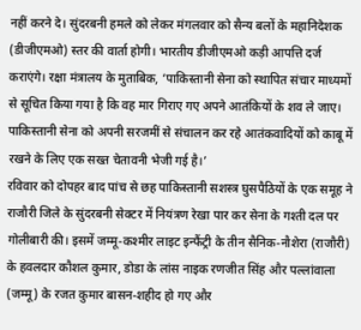नहीं करने दे। सुंदरबनी हमले को लेकर मंगलवार को सैन्य बलों के महानिदेशक (डीजीएमओ) स्तर की वार्ता होगी। भारतीय डीजीएमओ कड़ी आपत्ति दर्ज कराएंगे। रक्षा मंत्रालय के मुताबिक, ‘पाकिस्तानी सेना को स्थापित संचार माध्यमों से सूचित किया गया है कि वह मार गिराए गए अपने आतंकियों के शव ले जाए। पाकिस्तानी सेना को अपनी सरजमीं से संचालन कर रहे आतंकवादियों को काबू में रखने के लिए एक सख्त चेतावनी भेजी गई है।’
रविवार को दोपहर बाद पांच से छह पाकिस्तानी सशस्त्र घुसपैठियों के एक समूह ने राजौरी जिले के सुंदरबनी सेक्टर में नियंत्रण रेखा पार कर सेना के गश्ती दल पर गोलीबारी की। इसमें जम्मू-कश्मीर लाइट इन्फैंट्री के तीन सैनिक-नौशेरा (राजौरी) के हवलदार कौशल कुमार, डोडा के लांस नाइक रणजीत सिंह और पल्लांवाला (जम्मू) के रजत कुमार बासन-शहीद हो गए और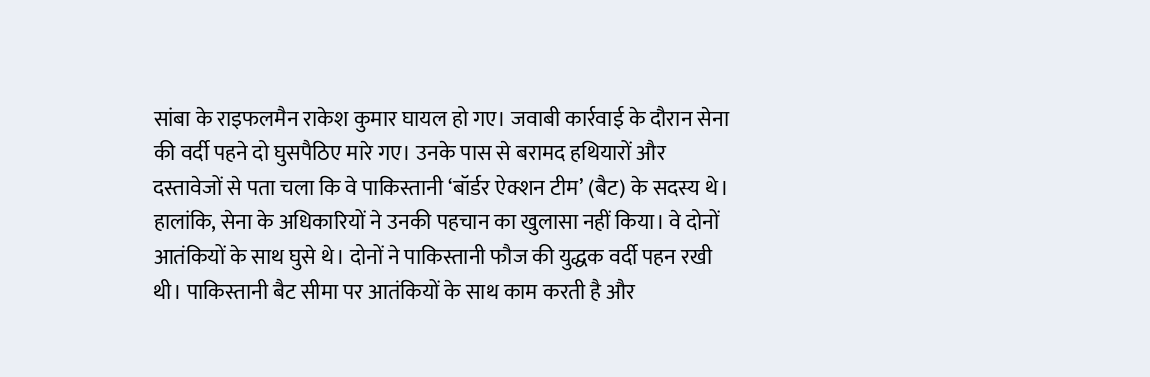सांबा के राइफलमैन राकेश कुमार घायल हो गए। जवाबी कार्रवाई के दौरान सेना की वर्दी पहने दो घुसपैठिए मारे गए। उनके पास से बरामद हथियारों और दस्तावेजों से पता चला कि वे पाकिस्तानी ‘बॉर्डर ऐक्शन टीम’ (बैट) के सदस्य थे। हालांकि, सेना के अधिकारियों ने उनकी पहचान का खुलासा नहीं किया। वे दोनों आतंकियों के साथ घुसे थे। दोनों ने पाकिस्तानी फौज की युद्धक वर्दी पहन रखी थी। पाकिस्तानी बैट सीमा पर आतंकियों के साथ काम करती है और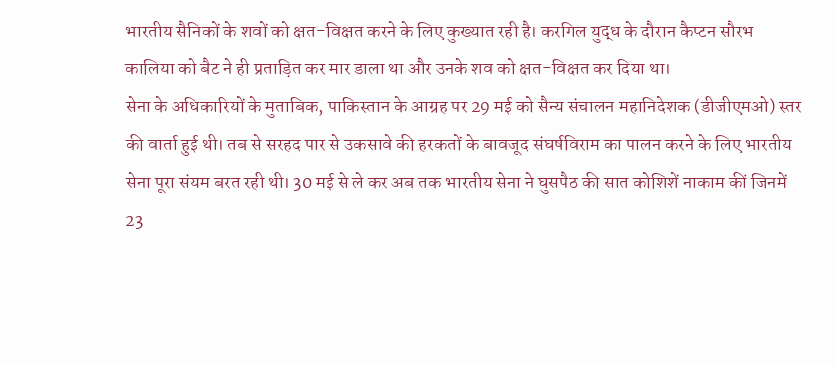भारतीय सैनिकों के शवों को क्षत-विक्षत करने के लिए कुख्यात रही है। करगिल युद्ध के दौरान कैप्टन सौरभ कालिया को बैट ने ही प्रताड़ित कर मार डाला था और उनके शव को क्षत-विक्षत कर दिया था।
सेना के अधिकारियों के मुताबिक, पाकिस्तान के आग्रह पर 29 मई को सैन्य संचालन महानिदेशक (डीजीएमओ) स्तर की वार्ता हुई थी। तब से सरहद पार से उकसावे की हरकतों के बावजूद संघर्षविराम का पालन करने के लिए भारतीय सेना पूरा संयम बरत रही थी। 30 मई से ले कर अब तक भारतीय सेना ने घुसपैठ की सात कोशिशें नाकाम कीं जिनमें 23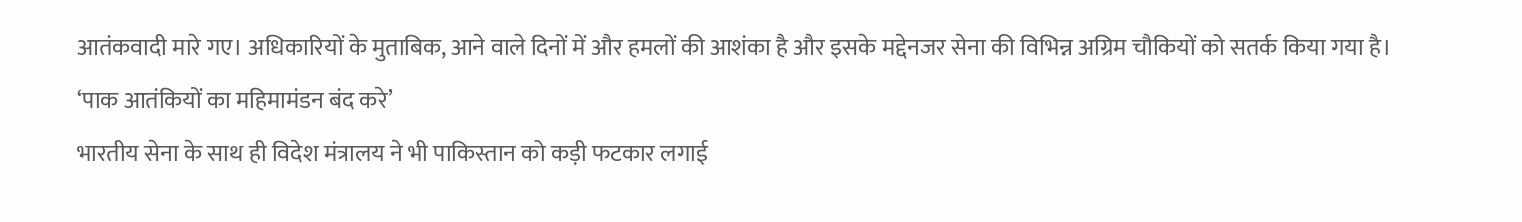आतंकवादी मारे गए। अधिकारियों के मुताबिक, आने वाले दिनों में और हमलों की आशंका है और इसके मद्देनजर सेना की विभिन्न अग्रिम चौकियों को सतर्क किया गया है।
‘पाक आतंकियों का महिमामंडन बंद करे’
भारतीय सेना के साथ ही विदेश मंत्रालय ने भी पाकिस्तान को कड़ी फटकार लगाई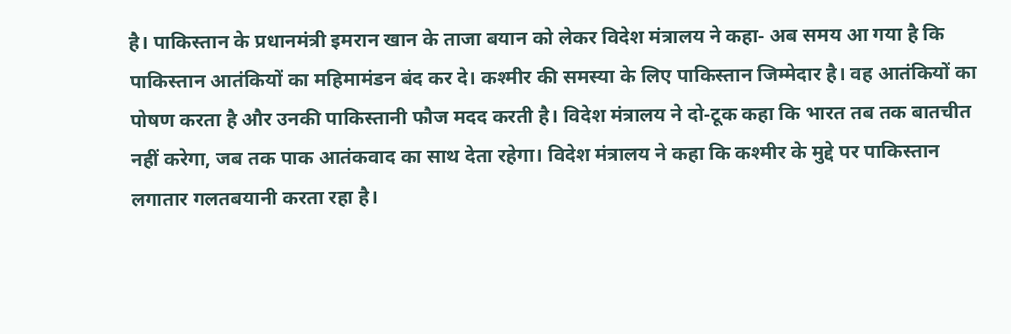है। पाकिस्तान के प्रधानमंत्री इमरान खान के ताजा बयान को लेकर विदेश मंत्रालय ने कहा- अब समय आ गया है कि पाकिस्तान आतंकियों का महिमामंडन बंद कर दे। कश्मीर की समस्या के लिए पाकिस्तान जिम्मेदार है। वह आतंकियों का पोषण करता है और उनकी पाकिस्तानी फौज मदद करती है। विदेश मंत्रालय ने दो-टूक कहा कि भारत तब तक बातचीत नहीं करेगा, जब तक पाक आतंकवाद का साथ देता रहेगा। विदेश मंत्रालय ने कहा कि कश्मीर के मुद्दे पर पाकिस्तान लगातार गलतबयानी करता रहा है।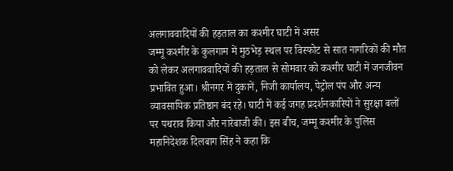अलगाववादियों की हड़ताल का कश्मीर घाटी में असर
जम्मू कश्मीर के कुलगाम में मुठभेड़ स्थल पर विस्फोट से सात नागरिकों की मौत को लेकर अलगाववादियों की हड़ताल से सोमवार को कश्मीर घाटी में जनजीवन प्रभावित हुआ। श्रीनगर में दुकानें, निजी कार्यालय, पेट्रोल पंप और अन्य व्यावसायिक प्रतिष्ठान बंद रहे। घाटी में कई जगह प्रदर्शनकारियों ने सुरक्षा बलों पर पथराव किया और नारेबाजी की। इस बीच, जम्मू कश्मीर के पुलिस महानिदेशक दिलबाग सिंह ने कहा कि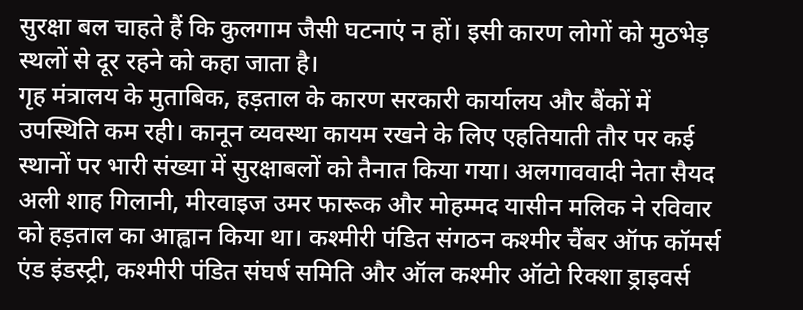सुरक्षा बल चाहते हैं कि कुलगाम जैसी घटनाएं न हों। इसी कारण लोगों को मुठभेड़ स्थलों से दूर रहने को कहा जाता है।
गृह मंत्रालय के मुताबिक, हड़ताल के कारण सरकारी कार्यालय और बैंकों में उपस्थिति कम रही। कानून व्यवस्था कायम रखने के लिए एहतियाती तौर पर कई स्थानों पर भारी संख्या में सुरक्षाबलों को तैनात किया गया। अलगाववादी नेता सैयद अली शाह गिलानी, मीरवाइज उमर फारूक और मोहम्मद यासीन मलिक ने रविवार को हड़ताल का आह्वान किया था। कश्मीरी पंडित संगठन कश्मीर चैंबर ऑफ कॉमर्स एंड इंडस्ट्री, कश्मीरी पंडित संघर्ष समिति और ऑल कश्मीर ऑटो रिक्शा ड्राइवर्स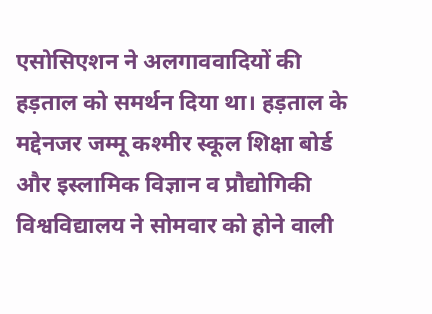एसोसिएशन ने अलगाववादियों की हड़ताल को समर्थन दिया था। हड़ताल के मद्देनजर जम्मू कश्मीर स्कूल शिक्षा बोर्ड और इस्लामिक विज्ञान व प्रौद्योगिकी विश्वविद्यालय ने सोमवार को होने वाली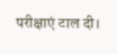परीक्षाएं टाल दी।